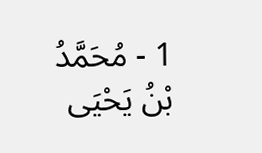1 - مُحَمَّدُ بْنُ يَحْيَى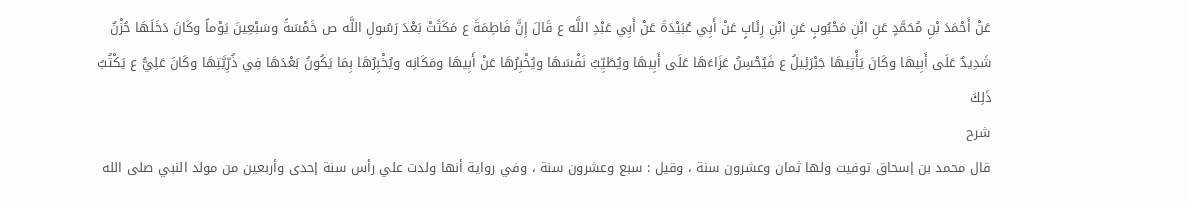عَنْ أَحْمَدَ بْنِ مُحَمَّدٍ عَنِ ابْنِ مَحْبُوبٍ عَنِ ابْنِ رِئَابٍ عَنْ أَبِي عُبَيْدَةَ عَنْ أَبِي عَبْدِ اللَّه ع قَالَ إِنَّ فَاطِمَةَ ع مَكَثَتْ بَعْدَ رَسُولِ اللَّه ص خَمْسَةً وسَبْعِينَ يَوْماً وكَانَ دَخَلَهَا حُزْنٌ شَدِيدٌ عَلَى أَبِيهَا وكَانَ يَأْتِيهَا جَبْرَئِيلُ ع فَيُحْسِنُ عَزَاءَهَا عَلَى أَبِيهَا ويُطَيِّبُ نَفْسَهَا ويُخْبِرُهَا عَنْ أَبِيهَا ومَكَانِه ويُخْبِرُهَا بِمَا يَكُونُ بَعْدَهَا فِي ذُرِّيَّتِهَا وكَانَ عَلِيٌّ ع يَكْتُبُ ذَلِكَ
شرح
قال محمد بن إسحاق توفيت ولها ثمان وعشرون سنة ، وقيل : سبع وعشرون سنة ، وفي رواية أنها ولدت علي رأس سنة إحدى وأربعين من مولد النبي صلى الله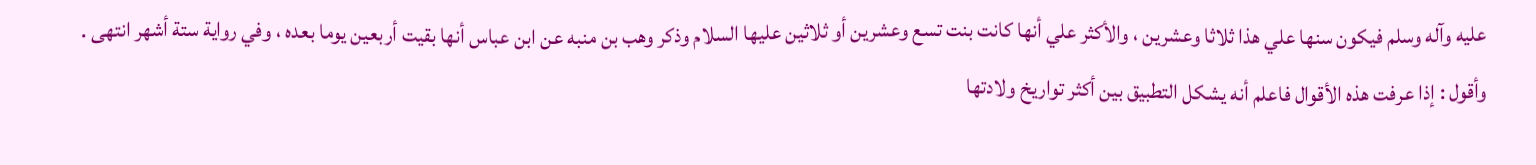عليه وآله وسلم فيكون سنها علي هذا ثلاثا وعشرين ، والأكثر علي أنها كانت بنت تسع وعشرين أو ثلاثين عليها السلام وذكر وهب بن منبه عن ابن عباس أنها بقيت أربعين يوما بعده ، وفي رواية ستة أشهر انتهى .
وأقول : إذا عرفت هذه الأقوال فاعلم أنه يشكل التطبيق بين أكثر تواريخ ولادتها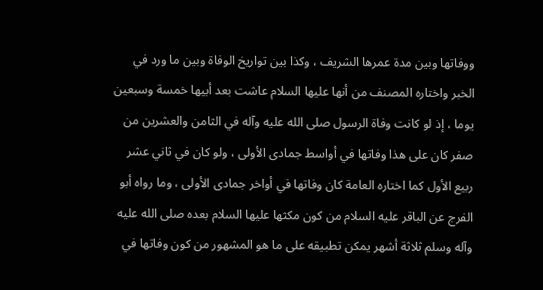ووفاتها وبين مدة عمرها الشريف ، وكذا بين تواريخ الوفاة وبين ما ورد في الخبر واختاره المصنف من أنها عليها السلام عاشت بعد أبيها خمسة وسبعين يوما ، إذ لو كانت وفاة الرسول صلى الله عليه وآله في الثامن والعشرين من صفر كان على هذا وفاتها في أواسط جمادى الأولى ، ولو كان في ثاني عشر ربيع الأول كما اختاره العامة كان وفاتها في أواخر جمادى الأولى ، وما رواه أبو الفرج عن الباقر عليه السلام من كون مكثها عليها السلام بعده صلى الله عليه وآله وسلم ثلاثة أشهر يمكن تطبيقه على ما هو المشهور من كون وفاتها في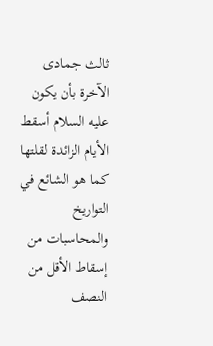ثالث جمادى الآخرة بأن يكون عليه السلام أسقط الأيام الزائدة لقلتها كما هو الشائع في التواريخ والمحاسبات من إسقاط الأقل من النصف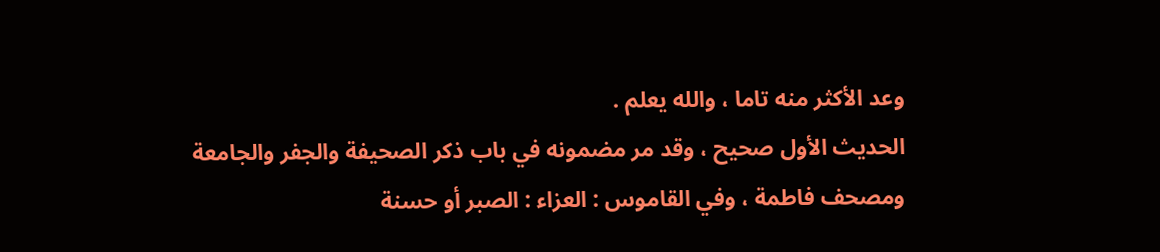وعد الأكثر منه تاما ، والله يعلم .
الحديث الأول صحيح ، وقد مر مضمونه في باب ذكر الصحيفة والجفر والجامعة ومصحف فاطمة ، وفي القاموس : العزاء : الصبر أو حسنة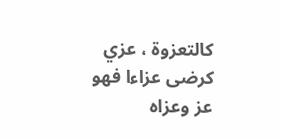كالتعزوة ، عزي كرضى عزاءا فهو عز وعزاه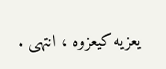يعزيه كيعزوه ، انتهى .